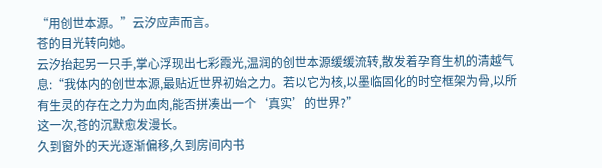“用创世本源。”云汐应声而言。
苍的目光转向她。
云汐抬起另一只手,掌心浮现出七彩霞光,温润的创世本源缓缓流转,散发着孕育生机的清越气息:“我体内的创世本源,最贴近世界初始之力。若以它为核,以墨临固化的时空框架为骨,以所有生灵的存在之力为血肉,能否拼凑出一个‘真实’的世界?”
这一次,苍的沉默愈发漫长。
久到窗外的天光逐渐偏移,久到房间内书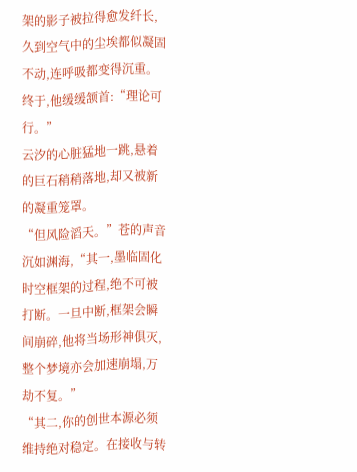架的影子被拉得愈发纤长,久到空气中的尘埃都似凝固不动,连呼吸都变得沉重。
终于,他缓缓颔首:“理论可行。”
云汐的心脏猛地一跳,悬着的巨石稍稍落地,却又被新的凝重笼罩。
“但风险滔天。”苍的声音沉如渊海,“其一,墨临固化时空框架的过程,绝不可被打断。一旦中断,框架会瞬间崩碎,他将当场形神俱灭,整个梦境亦会加速崩塌,万劫不复。”
“其二,你的创世本源必须维持绝对稳定。在接收与转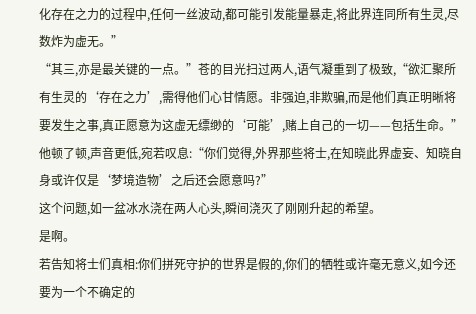化存在之力的过程中,任何一丝波动,都可能引发能量暴走,将此界连同所有生灵,尽数炸为虚无。”
“其三,亦是最关键的一点。”苍的目光扫过两人,语气凝重到了极致,“欲汇聚所有生灵的‘存在之力’,需得他们心甘情愿。非强迫,非欺骗,而是他们真正明晰将要发生之事,真正愿意为这虚无缥缈的‘可能’,赌上自己的一切——包括生命。”
他顿了顿,声音更低,宛若叹息:“你们觉得,外界那些将士,在知晓此界虚妄、知晓自身或许仅是‘梦境造物’之后还会愿意吗?”
这个问题,如一盆冰水浇在两人心头,瞬间浇灭了刚刚升起的希望。
是啊。
若告知将士们真相:你们拼死守护的世界是假的,你们的牺牲或许毫无意义,如今还要为一个不确定的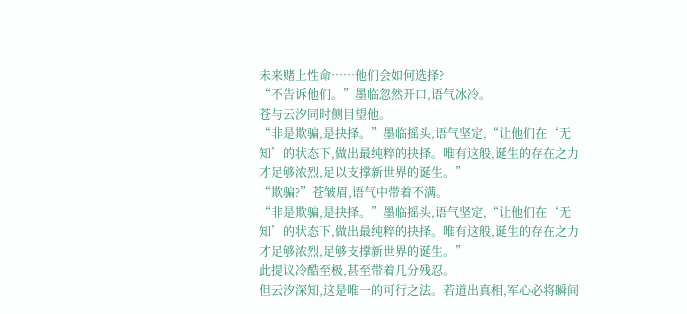未来赌上性命……他们会如何选择?
“不告诉他们。”墨临忽然开口,语气冰冷。
苍与云汐同时侧目望他。
“非是欺骗,是抉择。”墨临摇头,语气坚定,“让他们在‘无知’的状态下,做出最纯粹的抉择。唯有这般,诞生的存在之力才足够浓烈,足以支撑新世界的诞生。”
“欺骗?”苍皱眉,语气中带着不满。
“非是欺骗,是抉择。”墨临摇头,语气坚定,“让他们在‘无知’的状态下,做出最纯粹的抉择。唯有这般,诞生的存在之力才足够浓烈,足够支撑新世界的诞生。”
此提议冷酷至极,甚至带着几分残忍。
但云汐深知,这是唯一的可行之法。若道出真相,军心必将瞬间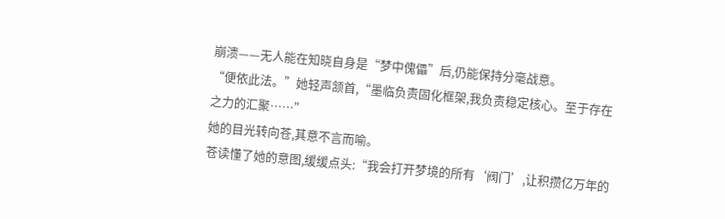崩溃——无人能在知晓自身是“梦中傀儡”后,仍能保持分毫战意。
“便依此法。”她轻声颔首,“墨临负责固化框架,我负责稳定核心。至于存在之力的汇聚……”
她的目光转向苍,其意不言而喻。
苍读懂了她的意图,缓缓点头:“我会打开梦境的所有‘阀门’,让积攒亿万年的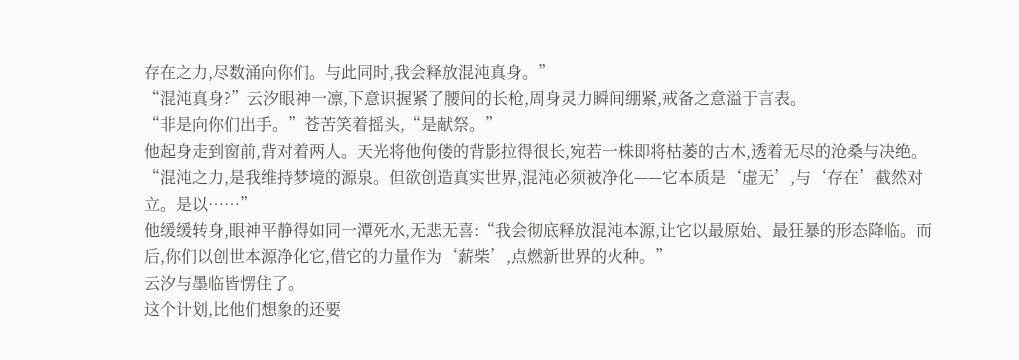存在之力,尽数涌向你们。与此同时,我会释放混沌真身。”
“混沌真身?”云汐眼神一凛,下意识握紧了腰间的长枪,周身灵力瞬间绷紧,戒备之意溢于言表。
“非是向你们出手。”苍苦笑着摇头,“是献祭。”
他起身走到窗前,背对着两人。天光将他佝偻的背影拉得很长,宛若一株即将枯萎的古木,透着无尽的沧桑与决绝。
“混沌之力,是我维持梦境的源泉。但欲创造真实世界,混沌必须被净化——它本质是‘虚无’,与‘存在’截然对立。是以……”
他缓缓转身,眼神平静得如同一潭死水,无悲无喜:“我会彻底释放混沌本源,让它以最原始、最狂暴的形态降临。而后,你们以创世本源净化它,借它的力量作为‘薪柴’,点燃新世界的火种。”
云汐与墨临皆愣住了。
这个计划,比他们想象的还要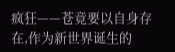疯狂——苍竟要以自身存在,作为新世界诞生的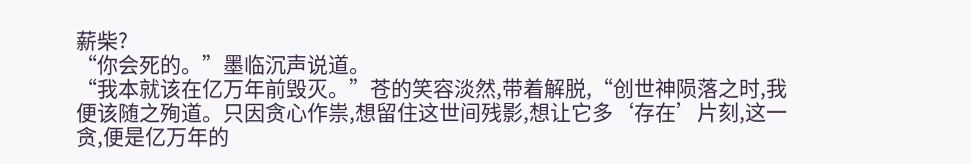薪柴?
“你会死的。”墨临沉声说道。
“我本就该在亿万年前毁灭。”苍的笑容淡然,带着解脱,“创世神陨落之时,我便该随之殉道。只因贪心作祟,想留住这世间残影,想让它多‘存在’片刻,这一贪,便是亿万年的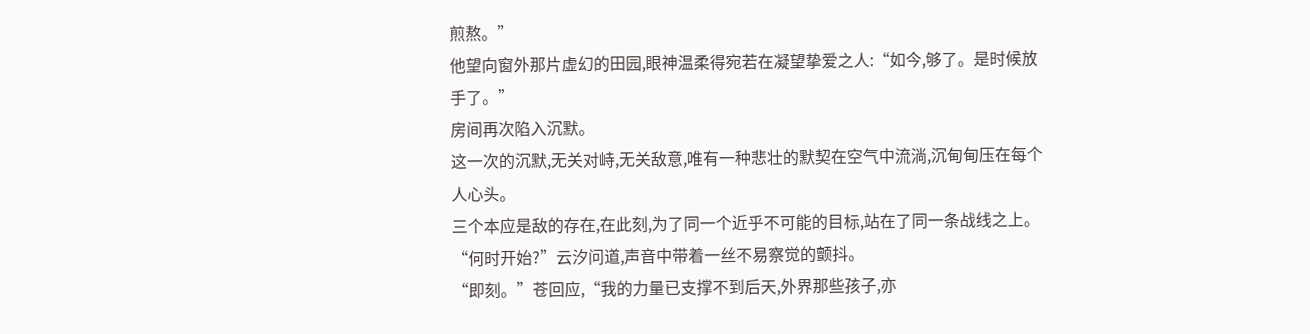煎熬。”
他望向窗外那片虚幻的田园,眼神温柔得宛若在凝望挚爱之人:“如今,够了。是时候放手了。”
房间再次陷入沉默。
这一次的沉默,无关对峙,无关敌意,唯有一种悲壮的默契在空气中流淌,沉甸甸压在每个人心头。
三个本应是敌的存在,在此刻,为了同一个近乎不可能的目标,站在了同一条战线之上。
“何时开始?”云汐问道,声音中带着一丝不易察觉的颤抖。
“即刻。”苍回应,“我的力量已支撑不到后天,外界那些孩子,亦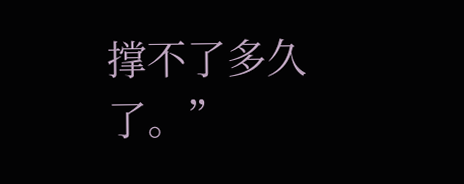撑不了多久了。”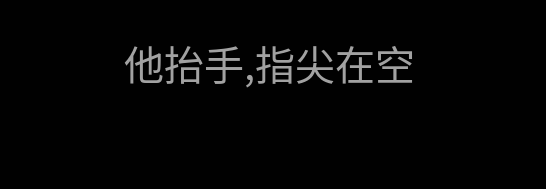他抬手,指尖在空